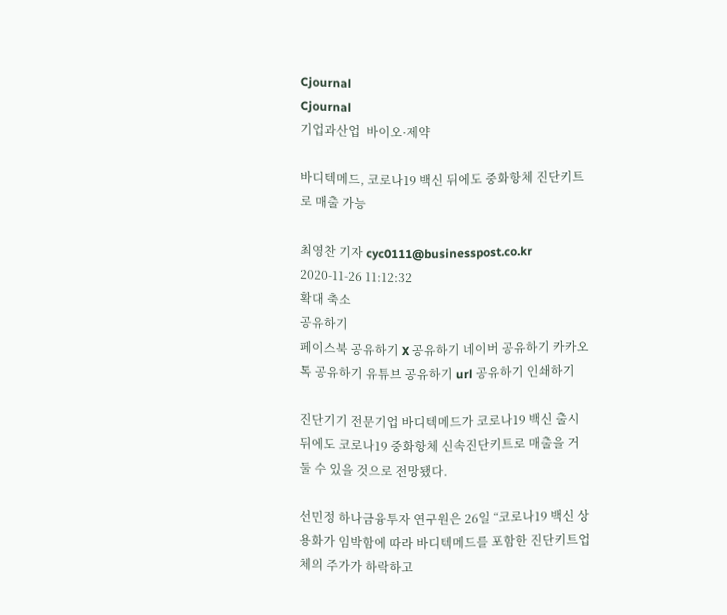Cjournal
Cjournal
기업과산업  바이오·제약

바디텍메드, 코로나19 백신 뒤에도 중화항체 진단키트로 매출 가능

최영찬 기자 cyc0111@businesspost.co.kr 2020-11-26 11:12:32
확대 축소
공유하기
페이스북 공유하기 X 공유하기 네이버 공유하기 카카오톡 공유하기 유튜브 공유하기 url 공유하기 인쇄하기

진단기기 전문기업 바디텍메드가 코로나19 백신 출시 뒤에도 코로나19 중화항체 신속진단키트로 매출을 거둘 수 있을 것으로 전망됐다.

선민정 하나금융투자 연구원은 26일 “코로나19 백신 상용화가 임박함에 따라 바디텍메드를 포함한 진단키트업체의 주가가 하락하고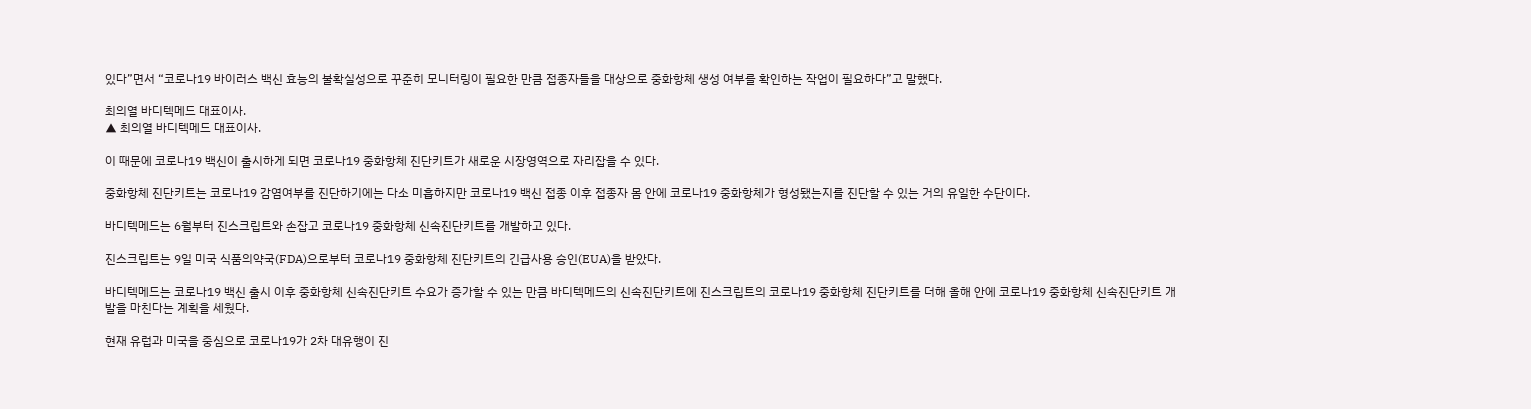있다”면서 “코로나19 바이러스 백신 효능의 불확실성으로 꾸준히 모니터링이 필요한 만큼 접종자들을 대상으로 중화항체 생성 여부를 확인하는 작업이 필요하다”고 말했다.

최의열 바디텍메드 대표이사.
▲ 최의열 바디텍메드 대표이사.

이 때문에 코로나19 백신이 출시하게 되면 코로나19 중화항체 진단키트가 새로운 시장영역으로 자리잡을 수 있다.

중화항체 진단키트는 코로나19 감염여부를 진단하기에는 다소 미흡하지만 코로나19 백신 접종 이후 접종자 몸 안에 코로나19 중화항체가 형성됐는지를 진단할 수 있는 거의 유일한 수단이다.

바디텍메드는 6월부터 진스크립트와 손잡고 코로나19 중화항체 신속진단키트를 개발하고 있다.

진스크립트는 9일 미국 식품의약국(FDA)으로부터 코로나19 중화항체 진단키트의 긴급사용 승인(EUA)을 받았다.

바디텍메드는 코로나19 백신 출시 이후 중화항체 신속진단키트 수요가 증가할 수 있는 만큼 바디텍메드의 신속진단키트에 진스크립트의 코로나19 중화항체 진단키트를 더해 올해 안에 코로나19 중화항체 신속진단키트 개발을 마친다는 계획을 세웠다.

현재 유럽과 미국을 중심으로 코로나19가 2차 대유행이 진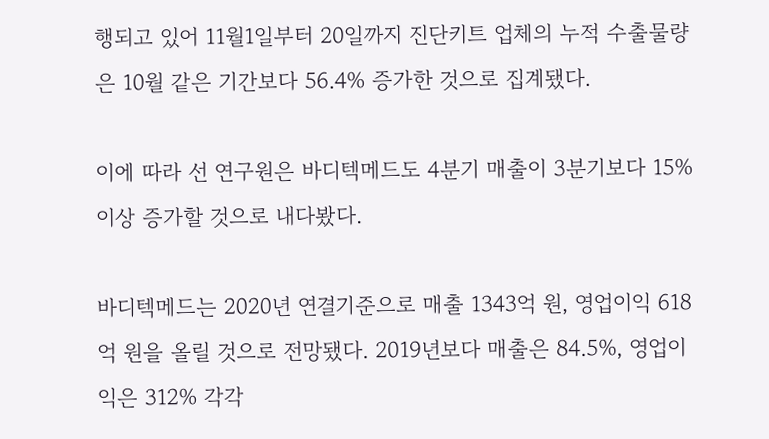행되고 있어 11월1일부터 20일까지 진단키트 업체의 누적 수출물량은 10월 같은 기간보다 56.4% 증가한 것으로 집계됐다.

이에 따라 선 연구원은 바디텍메드도 4분기 매출이 3분기보다 15%이상 증가할 것으로 내다봤다.

바디텍메드는 2020년 연결기준으로 매출 1343억 원, 영업이익 618억 원을 올릴 것으로 전망됐다. 2019년보다 매출은 84.5%, 영업이익은 312% 각각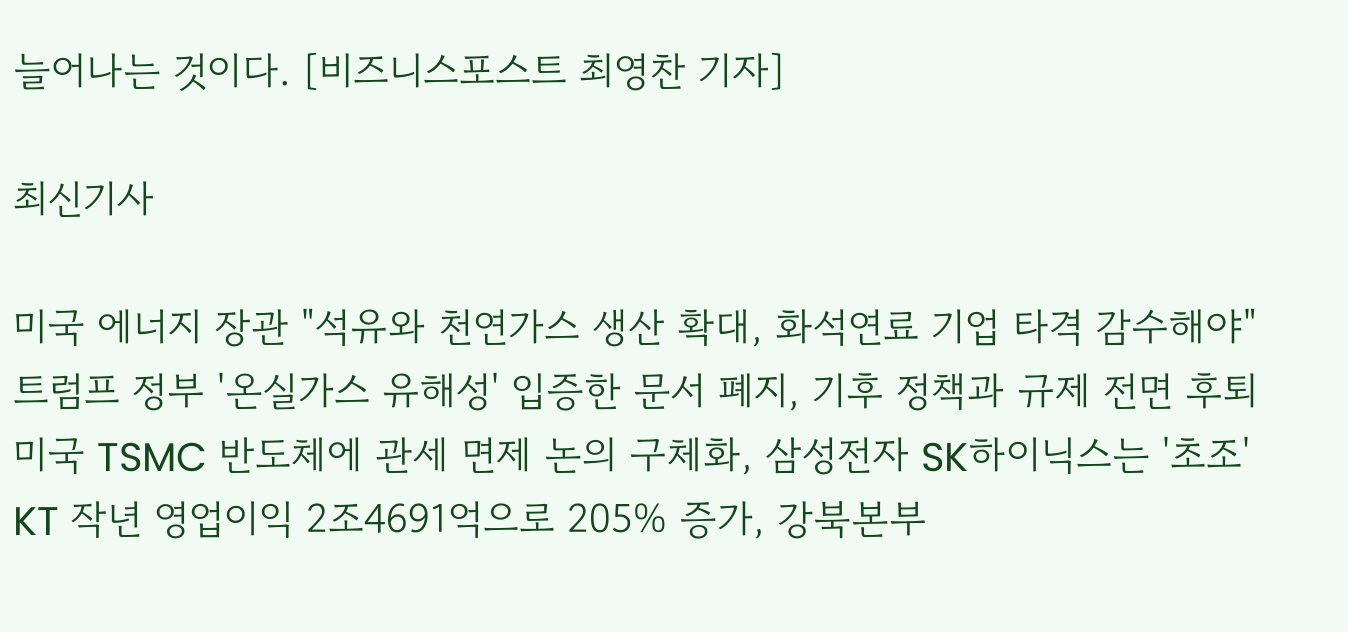늘어나는 것이다. [비즈니스포스트 최영찬 기자]

최신기사

미국 에너지 장관 "석유와 천연가스 생산 확대, 화석연료 기업 타격 감수해야"
트럼프 정부 '온실가스 유해성' 입증한 문서 폐지, 기후 정책과 규제 전면 후퇴
미국 TSMC 반도체에 관세 면제 논의 구체화, 삼성전자 SK하이닉스는 '초조'
KT 작년 영업이익 2조4691억으로 205% 증가, 강북본부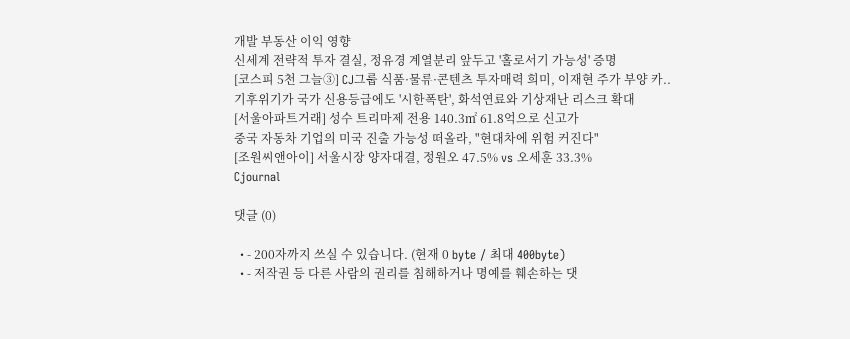개발 부동산 이익 영향
신세계 전략적 투자 결실, 정유경 계열분리 앞두고 '홀로서기 가능성' 증명
[코스피 5천 그늘③] CJ그룹 식품·물류·콘텐츠 투자매력 희미, 이재현 주가 부양 카..
기후위기가 국가 신용등급에도 '시한폭탄', 화석연료와 기상재난 리스크 확대
[서울아파트거래] 성수 트리마제 전용 140.3㎡ 61.8억으로 신고가
중국 자동차 기업의 미국 진출 가능성 떠올라, "현대차에 위험 커진다"
[조원씨앤아이] 서울시장 양자대결, 정원오 47.5% vs 오세훈 33.3%
Cjournal

댓글 (0)

  • - 200자까지 쓰실 수 있습니다. (현재 0 byte / 최대 400byte)
  • - 저작권 등 다른 사람의 권리를 침해하거나 명예를 훼손하는 댓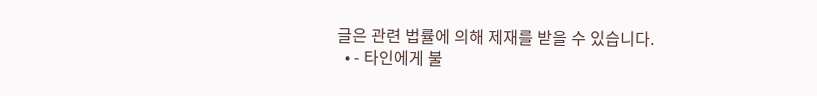글은 관련 법률에 의해 제재를 받을 수 있습니다.
  • - 타인에게 불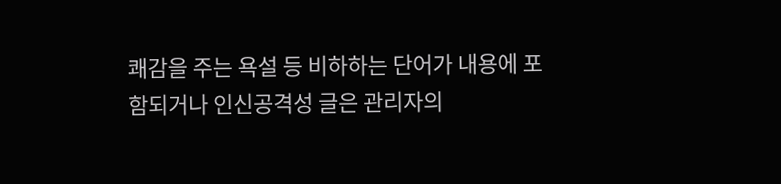쾌감을 주는 욕설 등 비하하는 단어가 내용에 포함되거나 인신공격성 글은 관리자의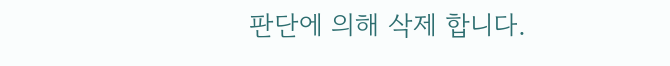판단에 의해 삭제 합니다.